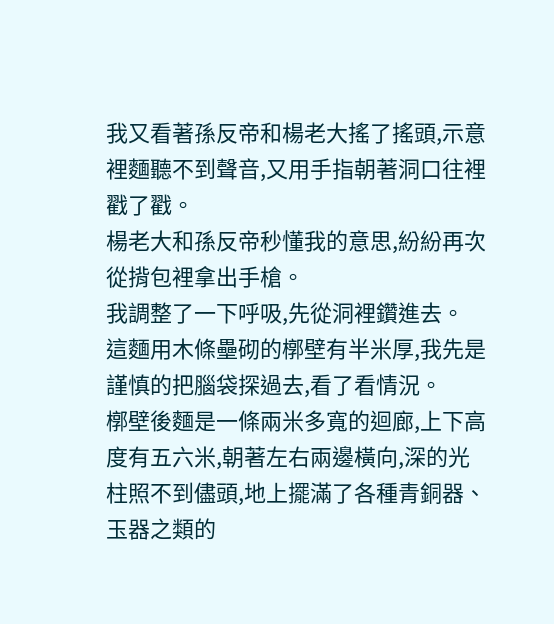我又看著孫反帝和楊老大搖了搖頭,示意裡麵聽不到聲音,又用手指朝著洞口往裡戳了戳。
楊老大和孫反帝秒懂我的意思,紛紛再次從揹包裡拿出手槍。
我調整了一下呼吸,先從洞裡鑽進去。
這麵用木條壘砌的槨壁有半米厚,我先是謹慎的把腦袋探過去,看了看情況。
槨壁後麵是一條兩米多寬的迴廊,上下高度有五六米,朝著左右兩邊橫向,深的光柱照不到儘頭,地上擺滿了各種青銅器、玉器之類的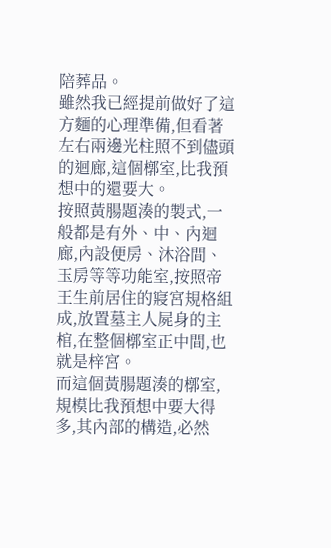陪葬品。
雖然我已經提前做好了這方麵的心理準備,但看著左右兩邊光柱照不到儘頭的迴廊,這個槨室,比我預想中的還要大。
按照黃腸題湊的製式,一般都是有外、中、內迴廊,內設便房、沐浴間、玉房等等功能室,按照帝王生前居住的寢宮規格組成,放置墓主人屍身的主棺,在整個槨室正中間,也就是梓宮。
而這個黃腸題湊的槨室,規模比我預想中要大得多,其內部的構造,必然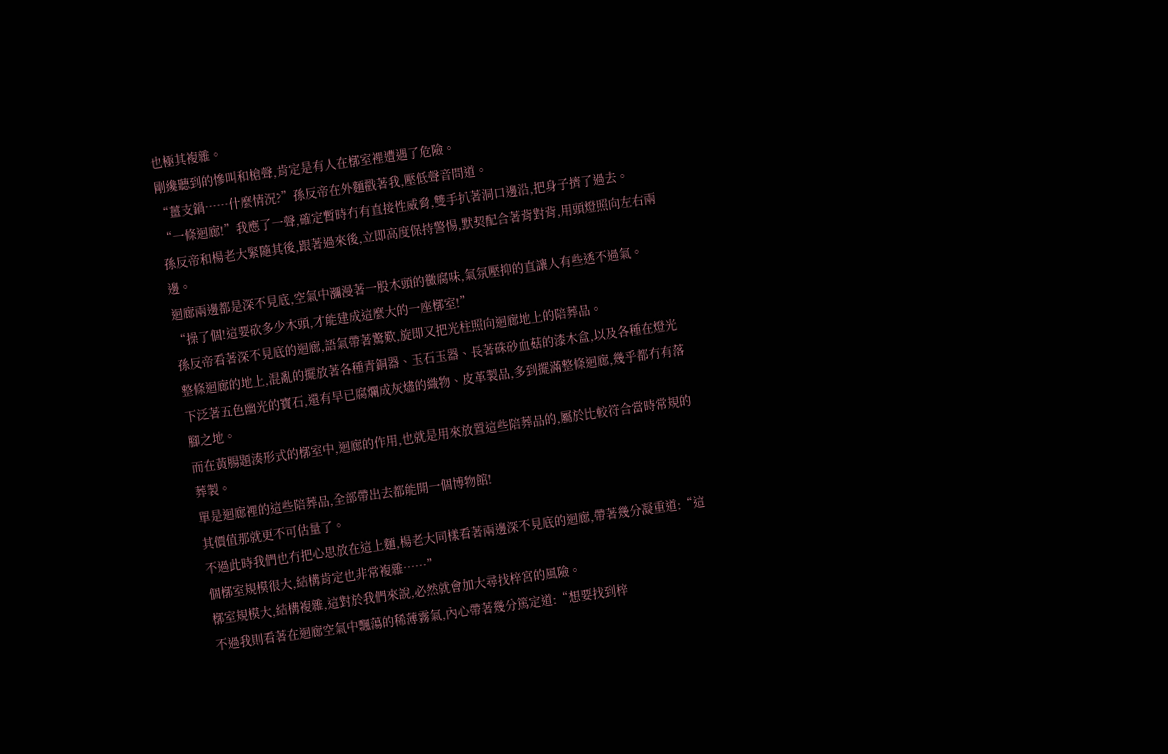也極其複雜。
剛纔聽到的慘叫和槍聲,肯定是有人在槨室裡遭遇了危險。
“薑支鍋……什麼情況?”孫反帝在外麵戳著我,壓低聲音問道。
“一條迴廊!”我應了一聲,確定暫時冇有直接性威脅,雙手扒著洞口邊沿,把身子擠了過去。
孫反帝和楊老大緊隨其後,跟著過來後,立即高度保持警惕,默契配合著背對背,用頭燈照向左右兩邊。
迴廊兩邊都是深不見底,空氣中瀰漫著一股木頭的黴腐味,氣氛壓抑的直讓人有些透不過氣。
“操了個!這要砍多少木頭,才能建成這麼大的一座槨室!”
孫反帝看著深不見底的迴廊,語氣帶著驚歎,旋即又把光柱照向迴廊地上的陪葬品。
整條迴廊的地上,混亂的擺放著各種青銅器、玉石玉器、長著硃砂血菇的漆木盒,以及各種在燈光下泛著五色幽光的寶石,還有早已腐爛成灰燼的織物、皮革製品,多到擺滿整條迴廊,幾乎都冇有落腳之地。
而在黃腸題湊形式的槨室中,迴廊的作用,也就是用來放置這些陪葬品的,屬於比較符合當時常規的葬製。
單是迴廊裡的這些陪葬品,全部帶出去都能開一個博物館!
其價值那就更不可估量了。
不過此時我們也冇把心思放在這上麵,楊老大同樣看著兩邊深不見底的迴廊,帶著幾分凝重道:“這個槨室規模很大,結構肯定也非常複雜……”
槨室規模大,結構複雜,這對於我們來說,必然就會加大尋找梓宮的風險。
不過我則看著在迴廊空氣中飄蕩的稀薄霧氣,內心帶著幾分篤定道:“想要找到梓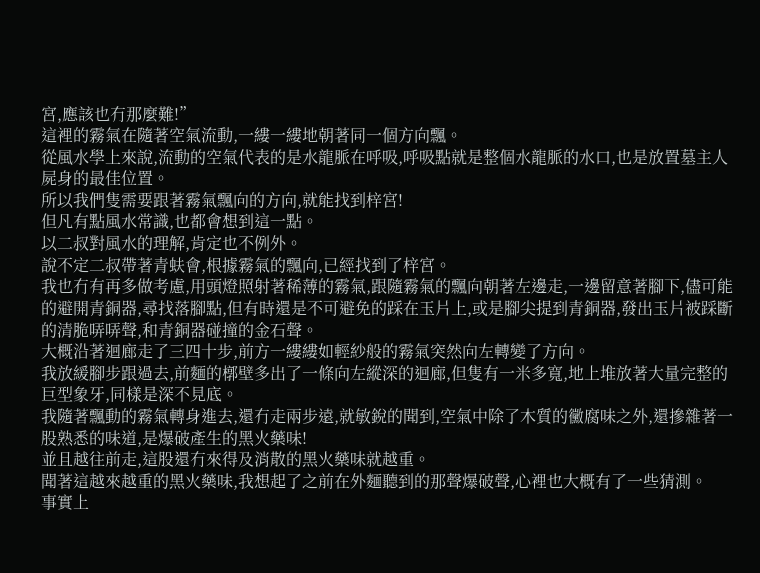宮,應該也冇那麼難!”
這裡的霧氣在隨著空氣流動,一縷一縷地朝著同一個方向飄。
從風水學上來說,流動的空氣代表的是水龍脈在呼吸,呼吸點就是整個水龍脈的水口,也是放置墓主人屍身的最佳位置。
所以我們隻需要跟著霧氣飄向的方向,就能找到梓宮!
但凡有點風水常識,也都會想到這一點。
以二叔對風水的理解,肯定也不例外。
說不定二叔帶著青蚨會,根據霧氣的飄向,已經找到了梓宮。
我也冇有再多做考慮,用頭燈照射著稀薄的霧氣,跟隨霧氣的飄向朝著左邊走,一邊留意著腳下,儘可能的避開青銅器,尋找落腳點,但有時還是不可避免的踩在玉片上,或是腳尖提到青銅器,發出玉片被踩斷的清脆哢哢聲,和青銅器碰撞的金石聲。
大概沿著迴廊走了三四十步,前方一縷縷如輕紗般的霧氣突然向左轉變了方向。
我放緩腳步跟過去,前麵的槨壁多出了一條向左縱深的迴廊,但隻有一米多寬,地上堆放著大量完整的巨型象牙,同樣是深不見底。
我隨著飄動的霧氣轉身進去,還冇走兩步遠,就敏銳的聞到,空氣中除了木質的黴腐味之外,還摻雜著一股熟悉的味道,是爆破產生的黑火藥味!
並且越往前走,這股還冇來得及消散的黑火藥味就越重。
聞著這越來越重的黑火藥味,我想起了之前在外麵聽到的那聲爆破聲,心裡也大概有了一些猜測。
事實上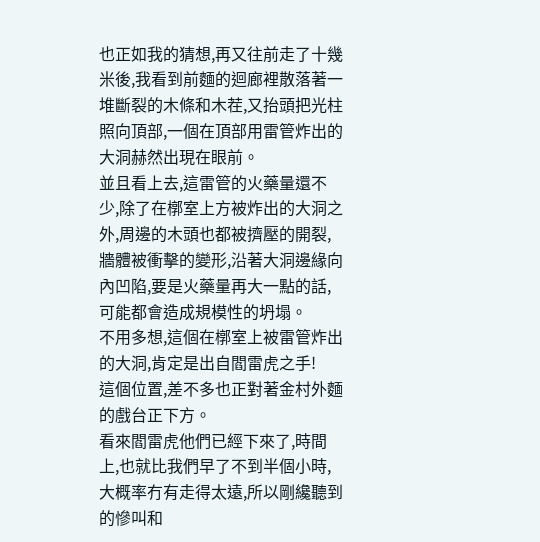也正如我的猜想,再又往前走了十幾米後,我看到前麵的迴廊裡散落著一堆斷裂的木條和木茬,又抬頭把光柱照向頂部,一個在頂部用雷管炸出的大洞赫然出現在眼前。
並且看上去,這雷管的火藥量還不少,除了在槨室上方被炸出的大洞之外,周邊的木頭也都被擠壓的開裂,牆體被衝擊的變形,沿著大洞邊緣向內凹陷,要是火藥量再大一點的話,可能都會造成規模性的坍塌。
不用多想,這個在槨室上被雷管炸出的大洞,肯定是出自閻雷虎之手!
這個位置,差不多也正對著金村外麵的戲台正下方。
看來閻雷虎他們已經下來了,時間上,也就比我們早了不到半個小時,大概率冇有走得太遠,所以剛纔聽到的慘叫和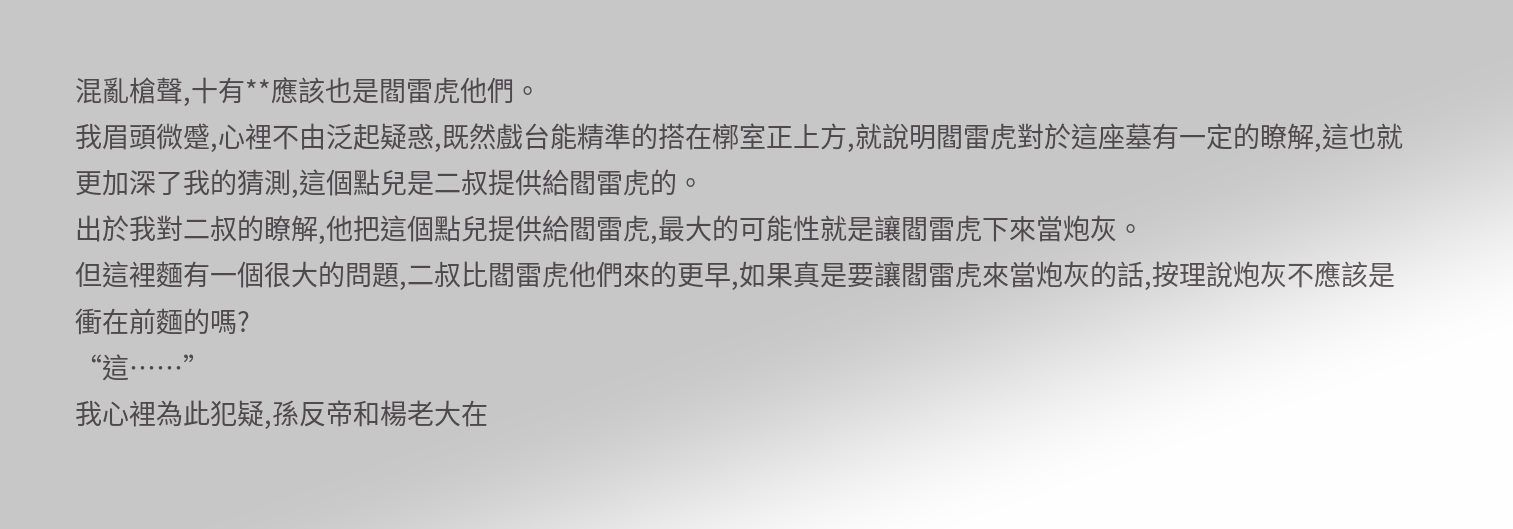混亂槍聲,十有**應該也是閻雷虎他們。
我眉頭微蹙,心裡不由泛起疑惑,既然戲台能精準的搭在槨室正上方,就說明閻雷虎對於這座墓有一定的瞭解,這也就更加深了我的猜測,這個點兒是二叔提供給閻雷虎的。
出於我對二叔的瞭解,他把這個點兒提供給閻雷虎,最大的可能性就是讓閻雷虎下來當炮灰。
但這裡麵有一個很大的問題,二叔比閻雷虎他們來的更早,如果真是要讓閻雷虎來當炮灰的話,按理說炮灰不應該是衝在前麵的嗎?
“這……”
我心裡為此犯疑,孫反帝和楊老大在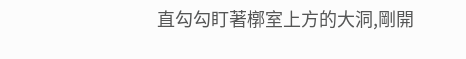直勾勾盯著槨室上方的大洞,剛開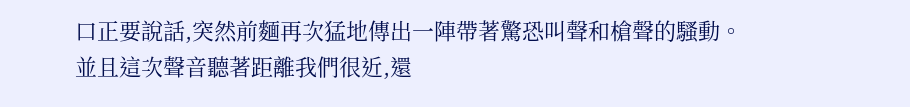口正要說話,突然前麵再次猛地傳出一陣帶著驚恐叫聲和槍聲的騷動。
並且這次聲音聽著距離我們很近,還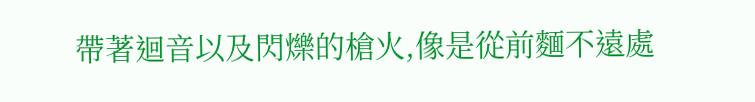帶著迴音以及閃爍的槍火,像是從前麵不遠處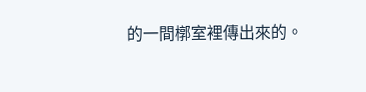的一間槨室裡傳出來的。